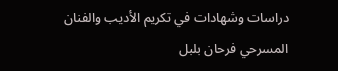دراسات وشهادات في تكريم الأديب والفنان المسرحي فرحان بلبل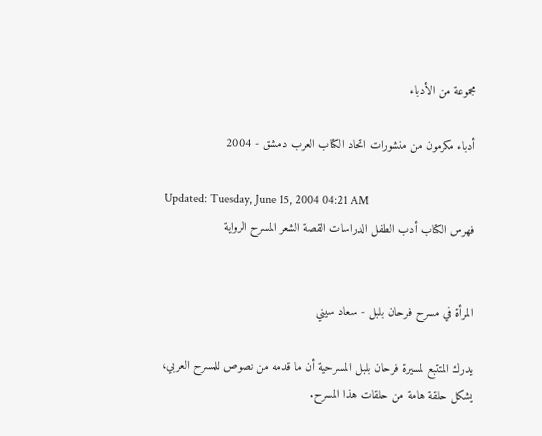مجموعة من الأدباء

أدباء مكرمون من منشورات اتحاد الكتاب العرب دمشق - 2004

Updated: Tuesday, June 15, 2004 04:21 AM
فهرس الكتاب أدب الطفل الدراسات القصة الشعر المسرح الرواية


المرأة في مسرح فرحان بلبل - سعاد سيني

يدرك المتتبع لمسيرة فرحان بلبل المسرحية أن ما قدمه من نصوص للمسرح العربي، يشكل حلقة هامة من حلقات هذا المسرح.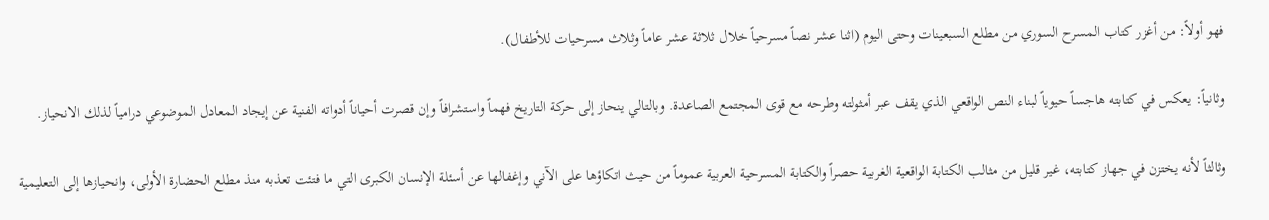فهو أولاً: من أغزر كتاب المسرح السوري من مطلع السبعينات وحتى اليوم (اثنا عشر نصاً مسرحياً خلال ثلاثة عشر عاماً وثلاث مسرحيات للأطفال).

وثانياً: يعكس في كتابته هاجساً حيوياً لبناء النص الواقعي الذي يقف عبر أمثولته وطرحه مع قوى المجتمع الصاعدة. وبالتالي ينحاز إلى حركة التاريخ فهماً واستشرافاً وإن قصرت أحياناً أدواته الفنية عن إيجاد المعادل الموضوعي درامياً لذلك الانحياز.

وثالثاً لأنه يختزن في جهاز كتابته، غير قليل من مثالب الكتابة الواقعية الغربية حصراً والكتابة المسرحية العربية عموماً من حيث اتكاؤها على الآني وإغفالها عن أسئلة الإنسان الكبرى التي ما فتئت تعذبه منذ مطلع الحضارة الأولى، وانحيازها إلى التعليمية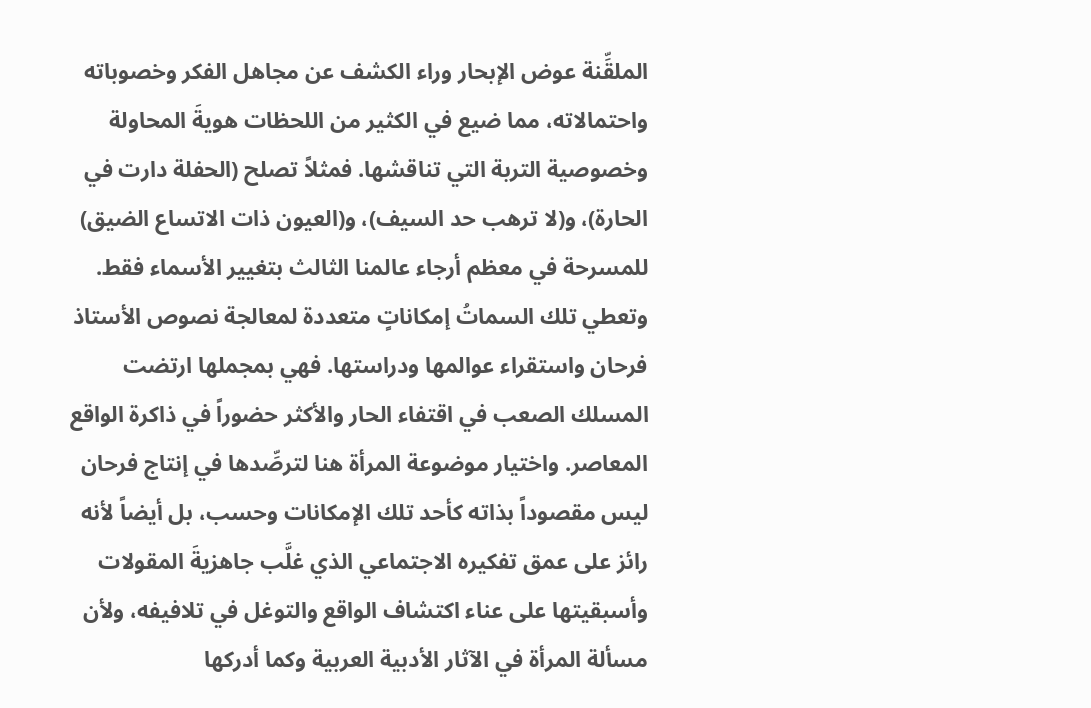الملقِّنة عوض الإبحار وراء الكشف عن مجاهل الفكر وخصوباته واحتمالاته، مما ضيع في الكثير من اللحظات هويةَ المحاولة وخصوصية التربة التي تناقشها. فمثلاً تصلح (الحفلة دارت في الحارة)، و(لا ترهب حد السيف)، و(العيون ذات الاتساع الضيق) للمسرحة في معظم أرجاء عالمنا الثالث بتغيير الأسماء فقط. وتعطي تلك السماتُ إمكاناتٍ متعددة لمعالجة نصوص الأستاذ فرحان واستقراء عوالمها ودراستها. فهي بمجملها ارتضت المسلك الصعب في اقتفاء الحار والأكثر حضوراً في ذاكرة الواقع المعاصر. واختيار موضوعة المرأة هنا لترصِّدها في إنتاج فرحان ليس مقصوداً بذاته كأحد تلك الإمكانات وحسب، بل أيضاً لأنه رائز على عمق تفكيره الاجتماعي الذي غلَّب جاهزيةَ المقولات وأسبقيتها على عناء اكتشاف الواقع والتوغل في تلافيفه، ولأن مسألة المرأة في الآثار الأدبية العربية وكما أدركها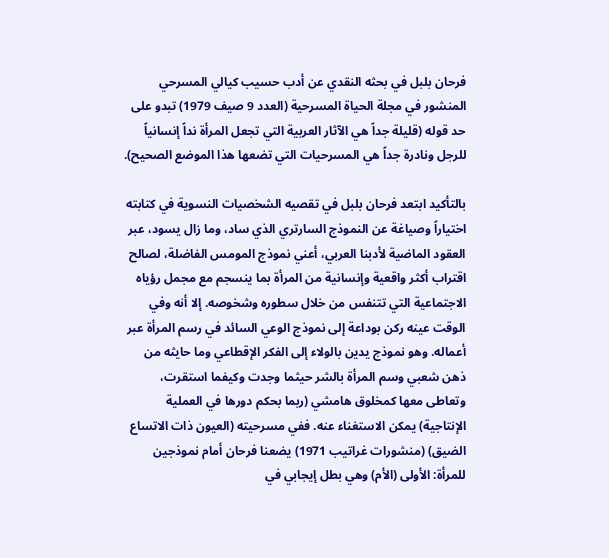فرحان بلبل في بحثه النقدي عن أدب حسيب كيالي المسرحي المنشور في مجلة الحياة المسرحية (العدد 9 صيف 1979) تبدو على حد قوله (قليلة جداً هي الآثار العربية التي تجعل المرأة نداً إنسانياً للرجل ونادرة جداً هي المسرحيات التي تضعها هذا الموضع الصحيح).

بالتأكيد ابتعد فرحان بلبل في تقصيه الشخصيات النسوية في كتابته اختياراً وصياغة عن النموذج السارتري الذي ساد، وما زال يسود، عبر العقود الماضية لأدبنا العربي، أعني نموذج المومس الفاضلة، لصالح اقتراب أكثر واقعية وإنسانية من المرأة بما ينسجم مع مجمل رؤياه الاجتماعية التي تتنفس من خلال سطوره وشخوصه. إلا أنه وفي الوقت عينه ركن بوداعة إلى نموذج الوعي السائد في رسم المرأة عبر أعماله. وهو نموذج يدين بالولاء إلى الفكر الإقطاعي وما حايثه من ذهن شعبي وسم المرأة بالشر حيثما وجدت وكيفما استقرت، وتعاطى معها كمخلوق هامشي (ربما بحكم دورها في العملية الإنتاجية) يمكن الاستغناء عنه. ففي مسرحيته (العيون ذات الاتساع الضيق) (منشورات غراتيب 1971) يضعنا فرحان أمام نموذجين للمرأة: الأولى (الأم) وهي بطل إيجابي في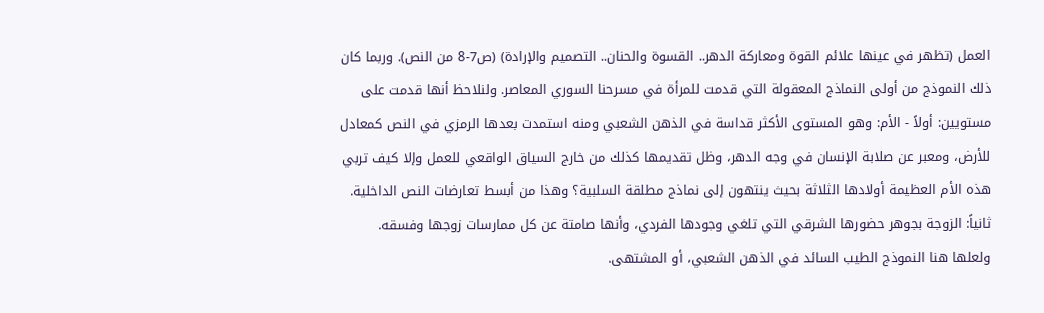العمل (تظهر في عينها علائم القوة ومعاركة الدهر.. القسوة والحنان.. التصميم والإرادة) (ص7-8 من النص). وربما كان ذلك النموذج من أولى النماذج المعقولة التي قدمت للمرأة في مسرحنا السوري المعاصر. ولنلاحظ أنها قدمت على مستويين: أولاً - الأم: وهو المستوى الأكثر قداسة في الذهن الشعبي ومنه استمدت بعدها الرمزي في النص كمعادل للأرض، ومعبر عن صلابة الإنسان في وجه الدهر، وظل تقديمها كذلك من خارج السياق الواقعي للعمل وإلا كيف تربي هذه الأم العظيمة أولادها الثلاثة بحيث ينتهون إلى نماذج مطلقة السلبية؟ وهذا من أبسط تعارضات النص الداخلية. ثانياً: الزوجة بجوهر حضورها الشرقي التي تلغي وجودها الفردي، وأنها صامتة عن كل ممارسات زوجها وفسقه. ولعلها هنا النموذج الطيب السائد في الذهن الشعبي، أو المشتهى.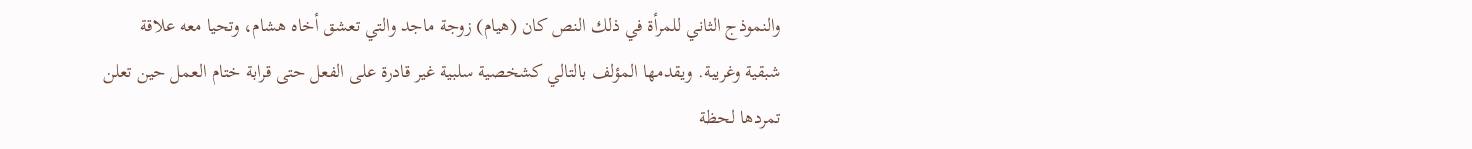والنموذج الثاني للمرأة في ذلك النص كان (هيام) زوجة ماجد والتي تعشق أخاه هشام، وتحيا معه علاقة شبقية وغريبة. ويقدمها المؤلف بالتالي كشخصية سلبية غير قادرة على الفعل حتى قرابة ختام العمل حين تعلن تمردها لحظة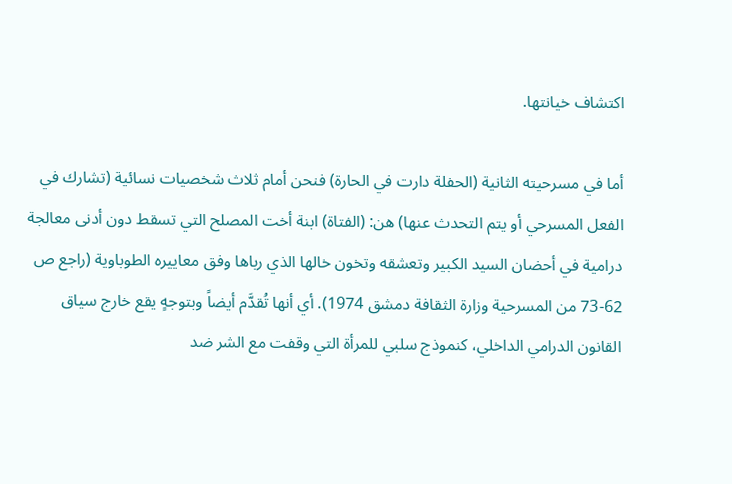اكتشاف خيانتها.

أما في مسرحيته الثانية (الحفلة دارت في الحارة) فنحن أمام ثلاث شخصيات نسائية (تشارك في الفعل المسرحي أو يتم التحدث عنها) هن: (الفتاة) ابنة أخت المصلح التي تسقط دون أدنى معالجة درامية في أحضان السيد الكبير وتعشقه وتخون خالها الذي رباها وفق معاييره الطوباوية (راجع ص 62-73 من المسرحية وزارة الثقافة دمشق 1974). أي أنها تُقدَّم أيضاً وبتوجهٍ يقع خارج سياق القانون الدرامي الداخلي، كنموذج سلبي للمرأة التي وقفت مع الشر ضد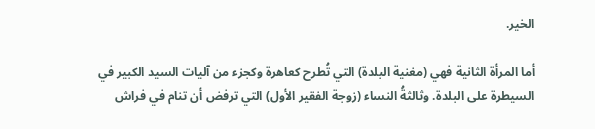الخير.

أما المرأة الثانية فهي (مغنية البلدة) التي تُطرح كعاهرة وكجزء من آليات السيد الكبير في السيطرة على البلدة. وثالثةُ النساء (زوجة الفقير الأول) التي ترفض أن تنام في فراش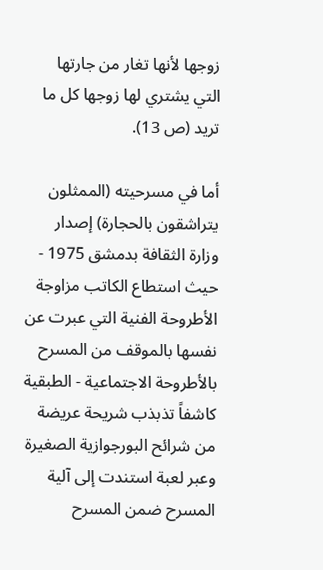زوجها لأنها تغار من جارتها التي يشتري لها زوجها كل ما تريد (ص 13).

أما في مسرحيته (الممثلون يتراشقون بالحجارة) إصدار وزارة الثقافة بدمشق 1975 - حيث استطاع الكاتب مزاوجة الأطروحة الفنية التي عبرت عن نفسها بالموقف من المسرح بالأطروحة الاجتماعية - الطبقية كاشفاً تذبذب شريحة عريضة من شرائح البورجوازية الصغيرة وعبر لعبة استندت إلى آلية المسرح ضمن المسرح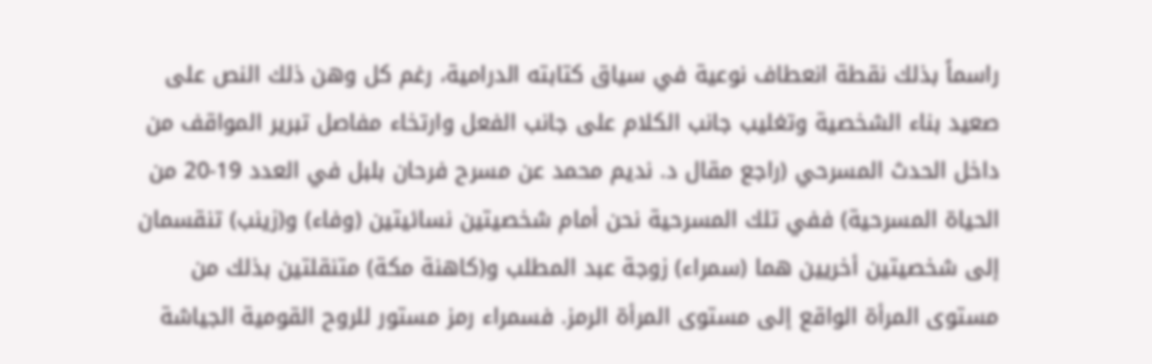راسماً بذلك نقطة انعطاف نوعية في سياق كتابته الدرامية، رغم كل وهن ذلك النص على صعيد بناء الشخصية وتغليب جانب الكلام على جانب الفعل وارتخاء مفاصل تبرير المواقف من داخل الحدث المسرحي (راجع مقال د. نديم محمد عن مسرح فرحان بلبل في العدد 19-20 من الحياة المسرحية) ففي تلك المسرحية نحن أمام شخصيتين نسائيتين (وفاء) و(زينب) تنقسمان إلى شخصيتين أخريين هما (سمراء) زوجة عبد المطلب و(كاهنة مكة) متنقلتين بذلك من مستوى المرأة الواقع إلى مستوى المرأة الرمز. فسمراء رمز مستور للروح القومية الجياشة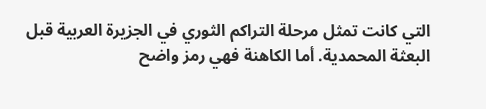التي كانت تمثل مرحلة التراكم الثوري في الجزيرة العربية قبل البعثة المحمدية. أما الكاهنة فهي رمز واضح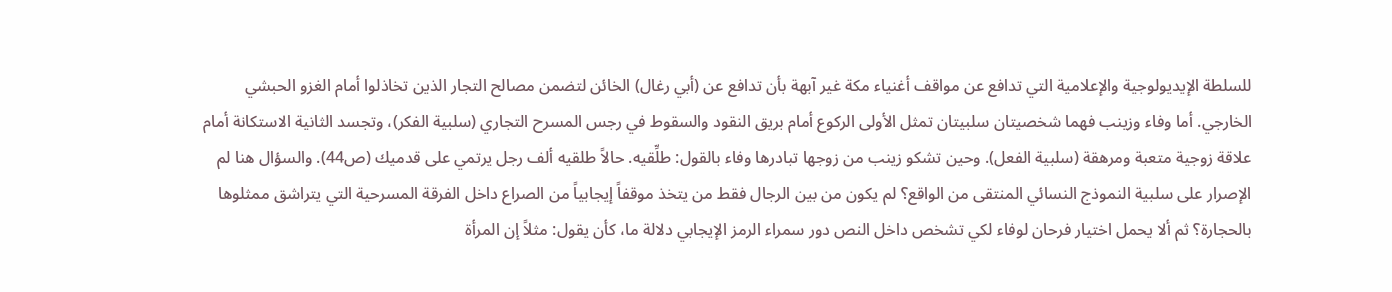للسلطة الإيديولوجية والإعلامية التي تدافع عن مواقف أغنياء مكة غير آبهة بأن تدافع عن (أبي رغال) الخائن لتضمن مصالح التجار الذين تخاذلوا أمام الغزو الحبشي الخارجي. أما وفاء وزينب فهما شخصيتان سلبيتان تمثل الأولى الركوع أمام بريق النقود والسقوط في رجس المسرح التجاري (سلبية الفكر)، وتجسد الثانية الاستكانة أمام علاقة زوجية متعبة ومرهقة (سلبية الفعل). وحين تشكو زينب من زوجها تبادرها وفاء بالقول: طلِّقيه. حالاً طلقيه ألف رجل يرتمي على قدميك (ص44). والسؤال هنا لم الإصرار على سلبية النموذج النسائي المنتقى من الواقع؟ لم يكون من بين الرجال فقط من يتخذ موقفاً إيجابياً من الصراع داخل الفرقة المسرحية التي يتراشق ممثلوها بالحجارة؟ ثم ألا يحمل اختيار فرحان لوفاء لكي تشخص داخل النص دور سمراء الرمز الإيجابي دلالة ما، كأن يقول: مثلاً إن المرأة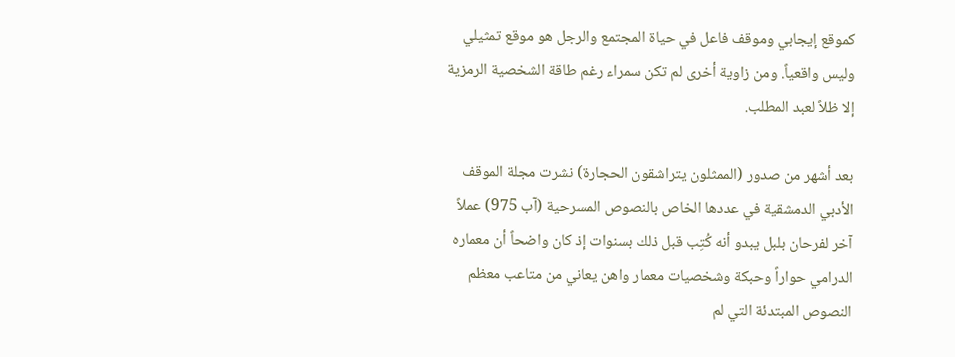كموقع إيجابي وموقف فاعل في حياة المجتمع والرجل هو موقع تمثيلي وليس واقعياً. ومن زاوية أخرى لم تكن سمراء رغم طاقة الشخصية الرمزية إلا ظلاً لعبد المطلب.

بعد أشهر من صدور (الممثلون يتراشقون الحجارة) نشرت مجلة الموقف الأدبي الدمشقية في عددها الخاص بالنصوص المسرحية (آب 975) عملاً آخر لفرحان بلبل يبدو أنه كُتِب قبل ذلك بسنوات إذ كان واضحاً أن معماره الدرامي حواراً وحبكة وشخصيات معمار واهن يعاني من متاعب معظم النصوص المبتدئة التي لم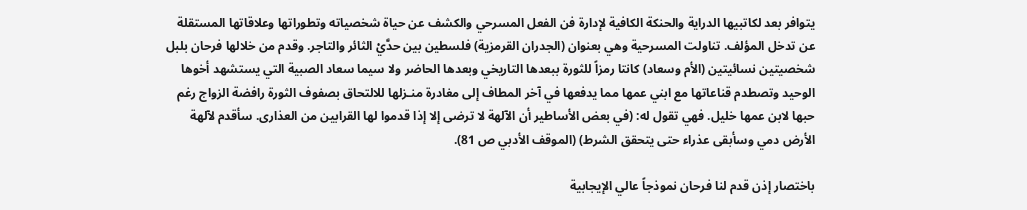يتوافر بعد لكاتبيها الدراية والحنكة الكافية لإدارة فن الفعل المسرحي والكشف عن حياة شخصياته وتطوراتها وعلاقاتها المستقلة عن تدخل المؤلف. تناولت المسرحية وهي بعنوان (الجدران القرمزية) فلسطين بين حدَّيْ الثائر والتاجر. وقدم من خلالها فرحان بلبل شخصيتين نسائيتين (الأم وسعاد) كانتا رمزاً للثورة ببعدها التاريخي وبعدها الحاضر ولا سيما سعاد الصبية التي يستشهد أخوها الوحيد وتصطدم قناعاتها مع ابني عمها مما يدفعها في آخر المطاف إلى مغادرة منـزلها للالتحاق بصفوف الثورة رافضة الزواج رغم حبها لابن عمها خليل. فهي تقول له: (في بعض الأساطير أن الآلهة لا ترضى إلا إذا قدموا لها القرابين من العذارى. سأقدم لآلهة الأرض دمي وسأبقى عذراء حتى يتحقق الشرط) (الموقف الأدبي ص 81).

باختصار إذن قدم لنا فرحان نموذجاً عالي الإيجابية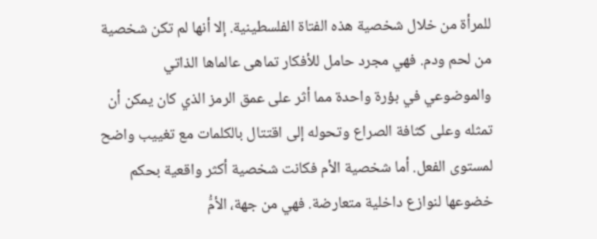للمرأة من خلال شخصية هذه الفتاة الفلسطينية. إلا أنها لم تكن شخصية من لحم ودم. فهي مجرد حامل للأفكار تماهى عالماها الذاتي والموضوعي في بؤرة واحدة مما أثر على عمق الرمز الذي كان يمكن أن تمثله وعلى كثافة الصراع وتحوله إلى اقتتال بالكلمات مع تغييب واضح لمستوى الفعل. أما شخصية الأم فكانت شخصية أكثر واقعية بحكم خضوعها لنوازع داخلية متعارضة. فهي من جهة، الأمُّ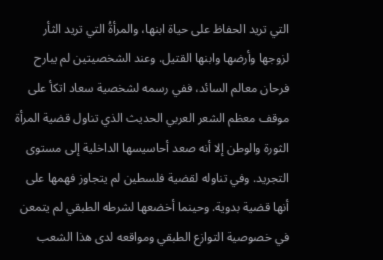التي تريد الحفاظ على حياة ابنها، والمرأةُ التي تريد الثأر لزوجها وأرضها وابنها القتيل. وعند الشخصيتين لم يبارح فرحان معالم السائد، ففي رسمه لشخصية سعاد اتكأ على موقف معظم الشعر العربي الحديث الذي تناول قضية المرأة الثورة والوطن إلا أنه صعد أحاسيسها الداخلية إلى مستوى التجريد. وفي تناوله لقضية فلسطين لم يتجاوز فهمها على أنها قضية بدوية. وحينما أخضعها لشرطه الطبقي لم يتمعن في خصوصية التوازع الطبقي ومواقعه لدى هذا الشعب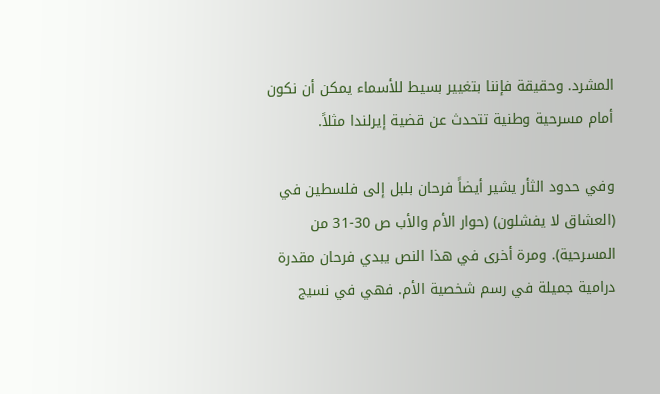المشرد. وحقيقة فإننا بتغيير بسيط للأسماء يمكن أن نكون أمام مسرحية وطنية تتحدث عن قضية إيرلندا مثلاً.

وفي حدود الثأر يشير أيضاً فرحان بلبل إلى فلسطين في (العشاق لا يفشلون) (حوار الأم والأب ص 30-31 من المسرحية). ومرة أخرى في هذا النص يبدي فرحان مقدرة درامية جميلة في رسم شخصية الأم. فهي في نسيج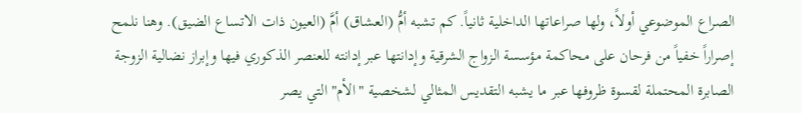الصراع الموضوعي أولاً، ولها صراعاتها الداخلية ثانياً. كم تشبه أمُّ (العشاق) أمَّ (العيون ذات الاتساع الضيق). وهنا نلمح إصراراً خفياً من فرحان على محاكمة مؤسسة الزواج الشرقية وإدانتها عبر إدانته للعنصر الذكوري فيها وإبراز نضالية الزوجة الصابرة المحتملة لقسوة ظروفها عبر ما يشبه التقديس المثالي لشخصية "الأم" التي يصر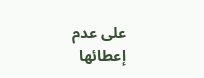على عدم إعطائها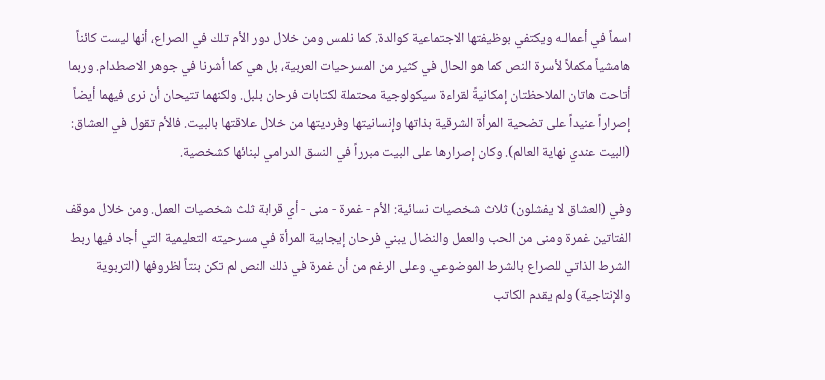اسماً في أعمالـه ويكتفي بوظيفتها الاجتماعية كوالدة. كما نلمس ومن خلال دور الأم تلك في الصراع، أنها ليست كائناً هامشياً مكملاً لأسرة النص كما هو الحال في كثير من المسرحيات العربية، بل هي كما أشرنا في جوهر الاصطدام. وربما أتاحت هاتان الملاحظتان إمكانيةً لقراءة سيكولوجية محتملة لكتابات فرحان بلبل. ولكنهما تتيحان أن نرى فيهما أيضاً إصراراً عنيداً على تضحية المرأة الشرقية بذاتها وإنسانيتها وفرديتها من خلال علاقتها بالبيت. فالأم تقول في العشاق: (البيت عندي نهاية العالم). وكان إصرارها على البيت مبرراً في النسق الدرامي لبنائها كشخصية.

وفي (العشاق لا يفشلون) ثلاث شخصيات نسائية: الأم - غمرة - منى - أي قرابة ثلث شخصيات العمل. ومن خلال موقف الفتاتين غمرة ومنى من الحب والعمل والنضال يبني فرحان إيجابية المرأة في مسرحيته التعليمية التي أجاد فيها ربط الشرط الذاتي للصراع بالشرط الموضوعي. وعلى الرغم من أن غمرة في ذلك النص لم تكن بنتاً لظروفها (التربوية والإنتاجية) ولم يقدم الكاتب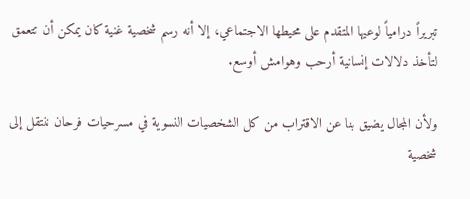تبريراً درامياً لوعيها المتقدم على محيطها الاجتماعي، إلا أنه رسم شخصية غنية كان يمكن أن تتعمق لتأخذ دلالات إنسانية أرحب وهوامش أوسع.

ولأن المجال يضيق بنا عن الاقتراب من كل الشخصيات النسوية في مسرحيات فرحان ننتقل إلى شخصية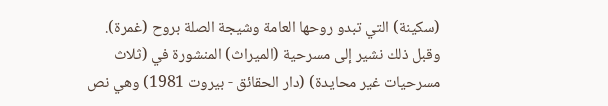(سكينة) التي تبدو روحها العامة وشيجة الصلة بروح (غمرة). وقبل ذلك نشير إلى مسرحية (الميراث) المنشورة في (ثلاث مسرحيات غير محايدة) (دار الحقائق - بيروت 1981) وهي نص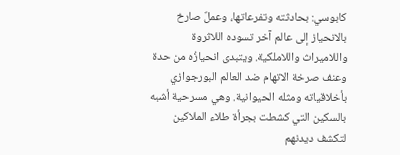كابوسي: بحادثته وتفرعاتها، وعملٌ صارخ بالانحياز إلى عالم آخر تسوده اللاثروة واللاميراث واللاملكية. ويتبدى انحيازُه من حدة وعنف صرخة الاتهام ضد العالم البورجوازي بأخلاقياته ومثله الحيوانية. وهي مسرحية أشبه بالسكين التي كشطت بجرأة طلاء الملاكين لتكشف ديدنهم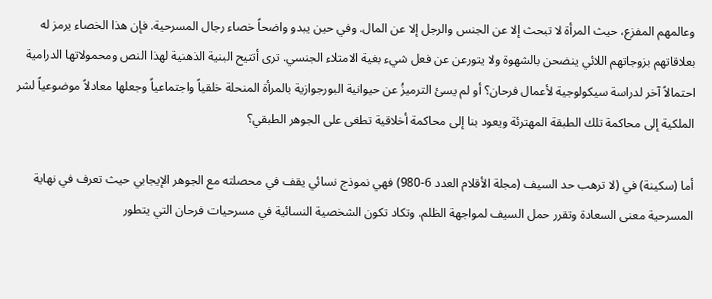وعالمهم المفزع، حيث المرأة لا تبحث إلا عن الجنس والرجل إلا عن المال. وفي حين يبدو واضحاً خصاء رجال المسرحية. فإن هذا الخصاء يرمز له بعلاقاتهم بزوجاتهم اللائي ينضحن بالشهوة ولا يتورعن عن فعل شيء بغية الامتلاء الجنسي. ترى أتتيح البنية الذهنية لهذا النص ومحمولاتها الدرامية احتمالاً آخر لدراسة سيكولوجية لأعمال فرحان؟ أو لم يسئ الترميزُ عن حيوانية البورجوازية بالمرأة المنحلة خلقياً واجتماعياً وجعلها معادلاً موضوعياً لشر الملكية إلى محاكمة تلك الطبقة المهترئة ويعود بنا إلى محاكمة أخلاقية تطغى على الجوهر الطبقي؟

أما (سكينة) في (لا ترهب حد السيف (مجلة الأقلام العدد 6-980) فهي نموذج نسائي يقف في محصلته مع الجوهر الإيجابي حيث تعرف في نهاية المسرحية معنى السعادة وتقرر حمل السيف لمواجهة الظلم. وتكاد تكون الشخصية النسائية في مسرحيات فرحان التي يتطور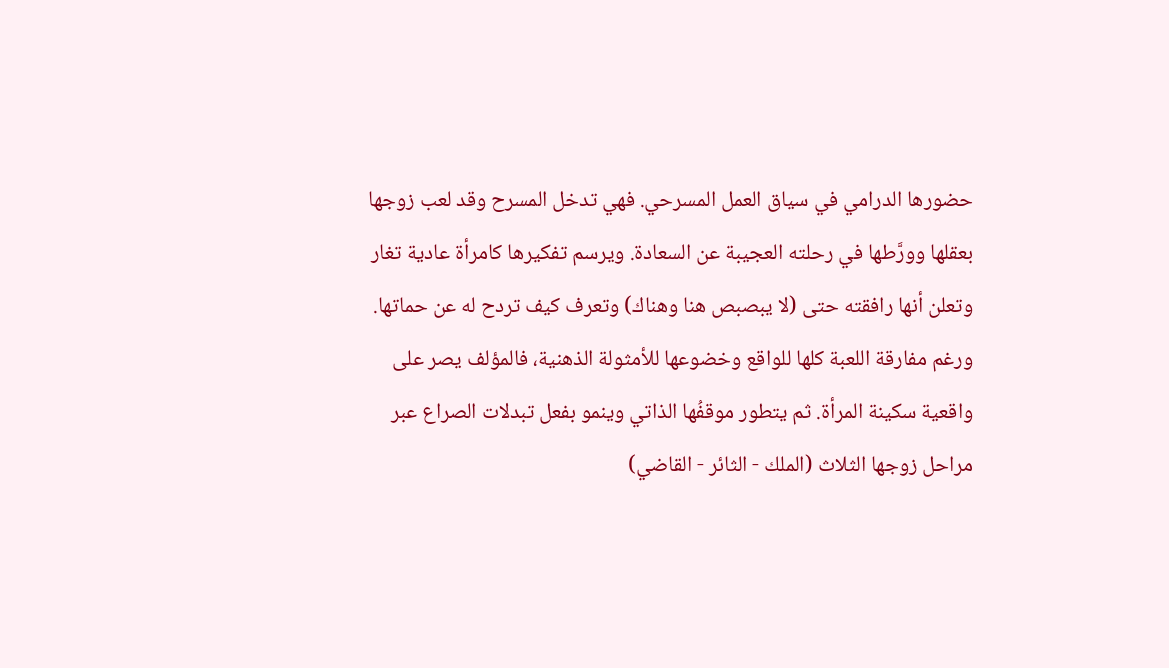حضورها الدرامي في سياق العمل المسرحي. فهي تدخل المسرح وقد لعب زوجها بعقلها وورَّطها في رحلته العجيبة عن السعادة. ويرسم تفكيرها كامرأة عادية تغار وتعلن أنها رافقته حتى (لا يبصبص هنا وهناك) وتعرف كيف تردح له عن حماتها. ورغم مفارقة اللعبة كلها للواقع وخضوعها للأمثولة الذهنية، فالمؤلف يصر على واقعية سكينة المرأة. ثم يتطور موقفُها الذاتي وينمو بفعل تبدلات الصراع عبر مراحل زوجها الثلاث (الملك - الثائر - القاضي)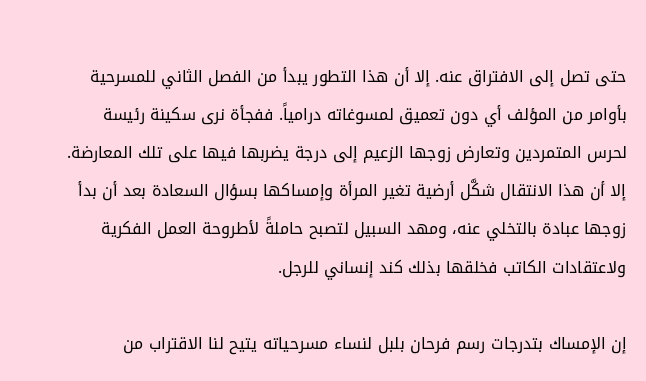حتى تصل إلى الافتراق عنه. إلا أن هذا التطور يبدأ من الفصل الثاني للمسرحية بأوامر من المؤلف أي دون تعميق لمسوغاته درامياً. ففجأة نرى سكينة رئيسة لحرس المتمردين وتعارض زوجها الزعيم إلى درجة يضربها فيها على تلك المعارضة. إلا أن هذا الانتقال شكَّل أرضية تغير المرأة وإمساكها بسؤال السعادة بعد أن بدأ زوجها عبادة بالتخلي عنه، ومهد السبيل لتصبح حاملةً لأطروحة العمل الفكرية ولاعتقادات الكاتب فخلقها بذلك كند إنساني للرجل.

إن الإمساك بتدرجات رسم فرحان بلبل لنساء مسرحياته يتيح لنا الاقتراب من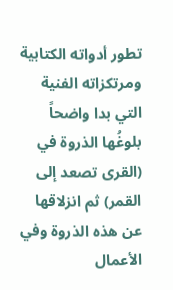تطور أدواته الكتابية ومرتكزاته الفنية التي بدا واضحاً بلوغُها الذروة في (القرى تصعد إلى القمر) ثم انزلاقها عن هذه الذروة وفي الأعمال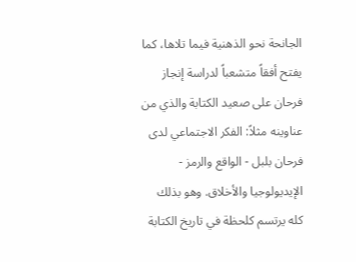الجانحة نحو الذهنية فيما تلاها، كما يفتح أفقاً متشعباً لدراسة إنجاز فرحان على صعيد الكتابة والذي من عناوينه مثلاً: الفكر الاجتماعي لدى فرحان بلبل - الواقع والرمز - الإيديولوجيا والأخلاق. وهو بذلك كله يرتسم كلحظة في تاريخ الكتابة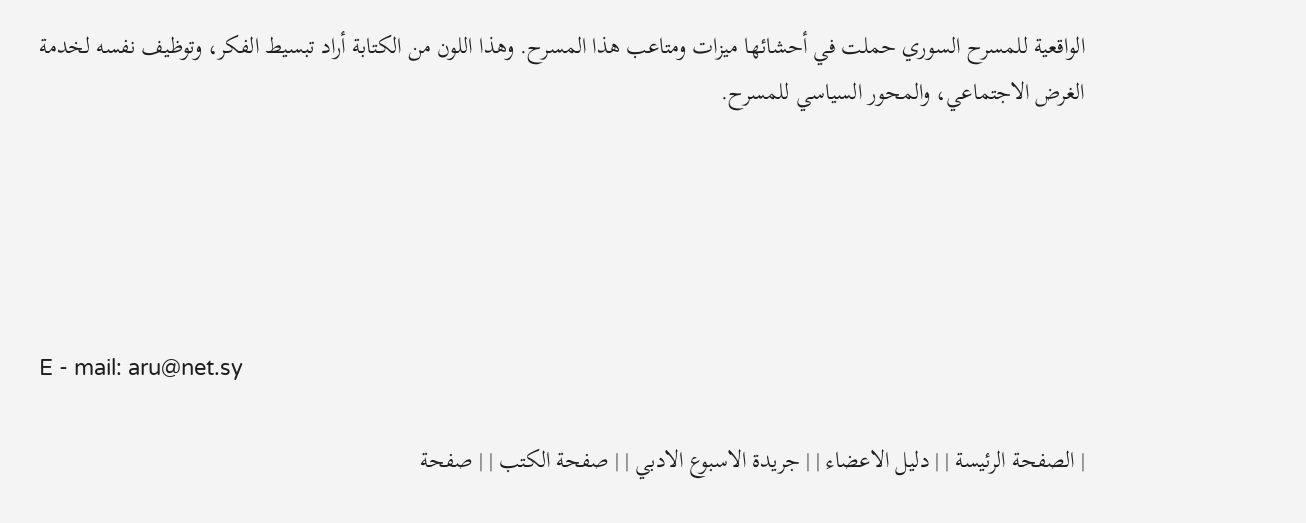الواقعية للمسرح السوري حملت في أحشائها ميزات ومتاعب هذا المسرح. وهذا اللون من الكتابة أراد تبسيط الفكر، وتوظيف نفسه لخدمة الغرض الاجتماعي، والمحور السياسي للمسرح.





E - mail: aru@net.sy

| الصفحة الرئيسة | | دليل الاعضاء | | جريدة الاسبوع الادبي | | صفحة الكتب | | صفحة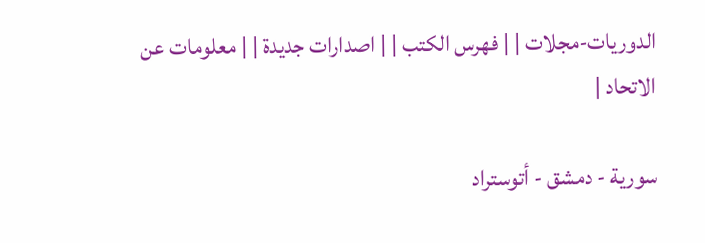الدوريات-مجلات | | فهرس الكتب | | اصدارات جديدة | | معلومات عن الاتحاد |

سورية - دمشق - أتوستراد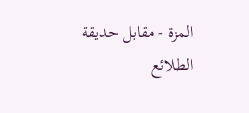المزة - مقابل حديقة الطلائع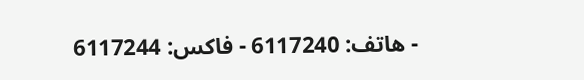- هاتف: 6117240 - فاكس: 6117244